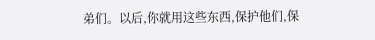弟们。以后,你就用这些东西,保护他们,保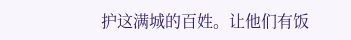护这满城的百姓。让他们有饭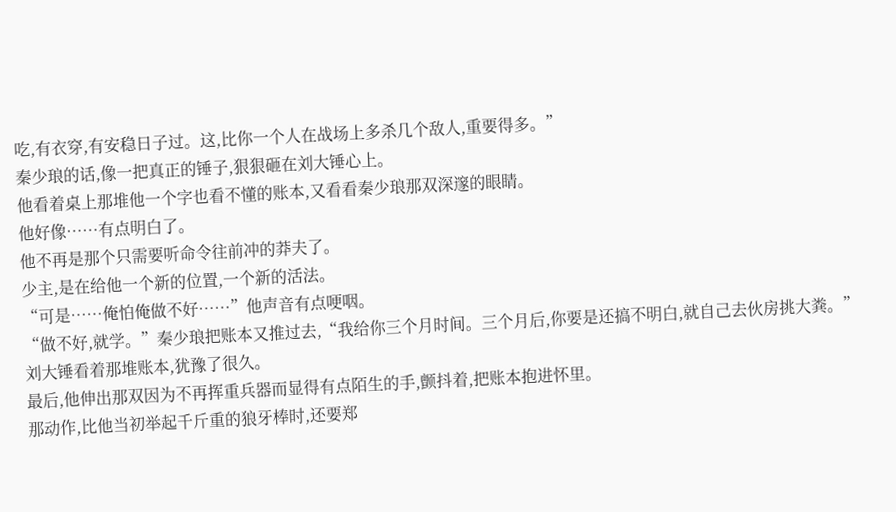吃,有衣穿,有安稳日子过。这,比你一个人在战场上多杀几个敌人,重要得多。”
秦少琅的话,像一把真正的锤子,狠狠砸在刘大锤心上。
他看着桌上那堆他一个字也看不懂的账本,又看看秦少琅那双深邃的眼睛。
他好像……有点明白了。
他不再是那个只需要听命令往前冲的莽夫了。
少主,是在给他一个新的位置,一个新的活法。
“可是……俺怕俺做不好……”他声音有点哽咽。
“做不好,就学。”秦少琅把账本又推过去,“我给你三个月时间。三个月后,你要是还搞不明白,就自己去伙房挑大粪。”
刘大锤看着那堆账本,犹豫了很久。
最后,他伸出那双因为不再挥重兵器而显得有点陌生的手,颤抖着,把账本抱进怀里。
那动作,比他当初举起千斤重的狼牙棒时,还要郑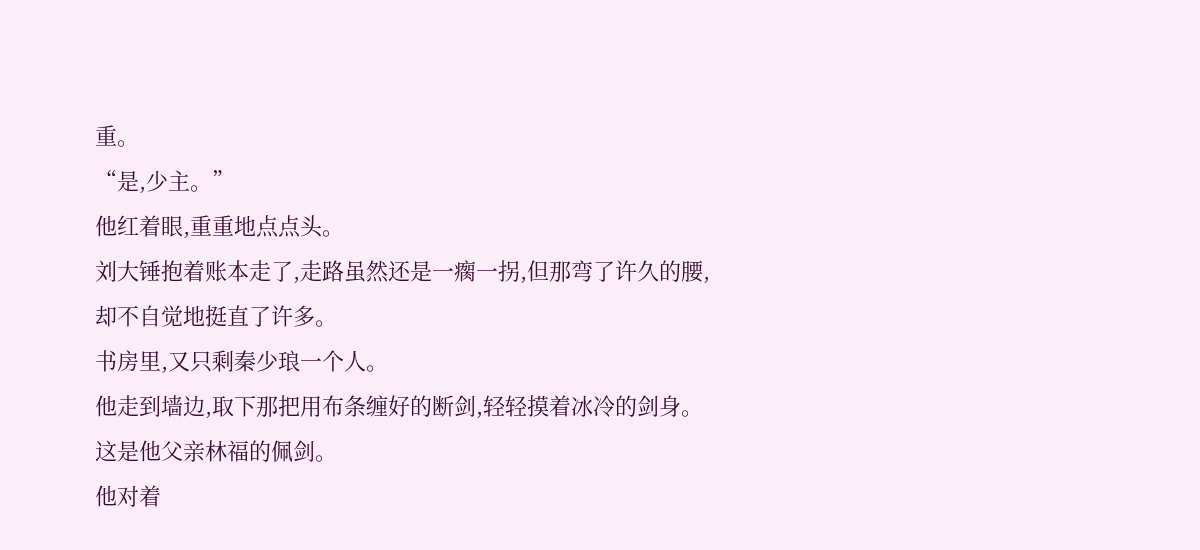重。
“是,少主。”
他红着眼,重重地点点头。
刘大锤抱着账本走了,走路虽然还是一瘸一拐,但那弯了许久的腰,却不自觉地挺直了许多。
书房里,又只剩秦少琅一个人。
他走到墙边,取下那把用布条缠好的断剑,轻轻摸着冰冷的剑身。
这是他父亲林福的佩剑。
他对着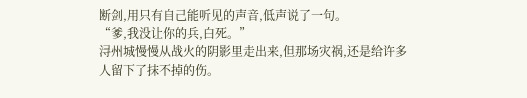断剑,用只有自己能听见的声音,低声说了一句。
“爹,我没让你的兵,白死。”
浔州城慢慢从战火的阴影里走出来,但那场灾祸,还是给许多人留下了抹不掉的伤。